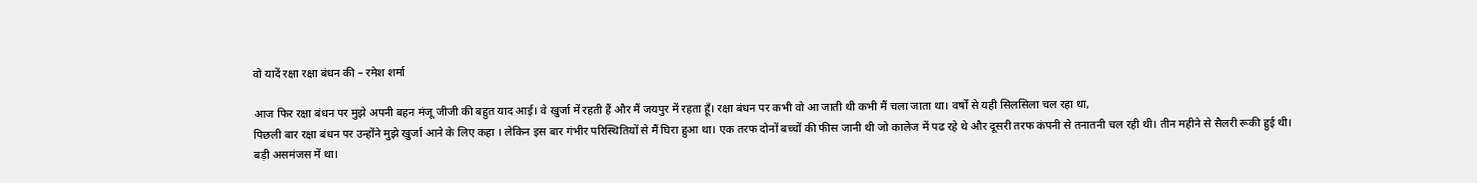वो यादें रक्षा रक्षा बंधन की – रमेश शर्मा

आज फिर रक्षा बंधन पर मुझे अपनी बहन मंजू जीजी की बहुत याद आई। वे खुर्जा में रहती हैं और मैं जयपुर में रहता हूँ। रक्षा बंधन पर कभी वो आ जाती थी कभी मैं चला जाता था। वर्षों से यही सिलसिला चल रहा था,
पिछली बार रक्षा बंधन पर उन्होंने मुझे खुर्जा आने के लिए कहा । लेकिन इस बार गंभीर परिस्थितियों से मैं घिरा हुआ था। एक तरफ दोनों बच्चों की फीस जानी थी जो कालेज में पढ रहे थे और दूसरी तरफ कंपनी से तनातनी चल रही थी। तीन महीने से सैलरी रूकी हुई थी।
बड़ी असमंजस में था।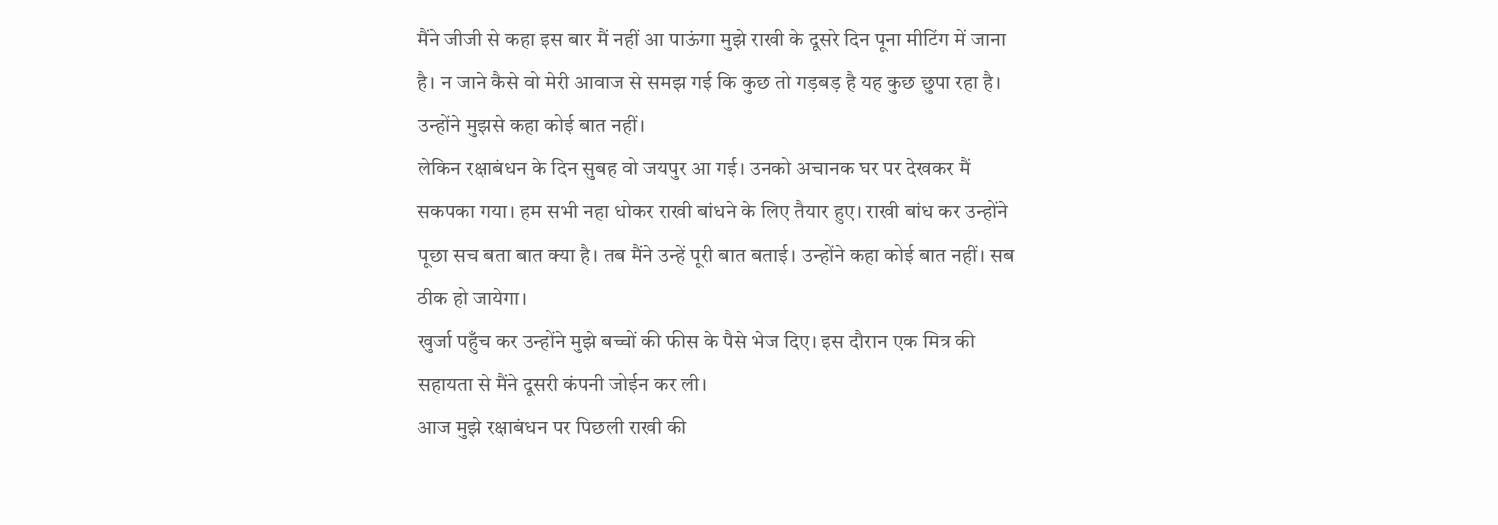मैंने जीजी से कहा इस बार मैं नहीं आ पाऊंगा मुझे राखी के दूसरे दिन पूना मीटिंग में जाना है। न जाने कैसे वो मेरी आवाज से समझ गई कि कुछ तो गड़बड़ है यह कुछ छुपा रहा है। उन्होंने मुझसे कहा कोई बात नहीं।
लेकिन रक्षाबंधन के दिन सुबह वो जयपुर आ गई। उनको अचानक घर पर देखकर मैं सकपका गया। हम सभी नहा धोकर राखी बांधने के लिए तैयार हुए। राखी बांध कर उन्होंने पूछा सच बता बात क्या है। तब मैंने उन्हें पूरी बात बताई। उन्होंने कहा कोई बात नहीं। सब ठीक हो जायेगा।
खुर्जा पहुँच कर उन्होंने मुझे बच्चों की फीस के पैसे भेज दिए। इस दौरान एक मित्र की सहायता से मैंने दूसरी कंपनी जोईन कर ली।
आज मुझे रक्षाबंधन पर पिछली राखी की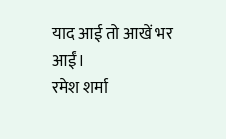याद आई तो आखें भर आईं।
रमेश शर्मा